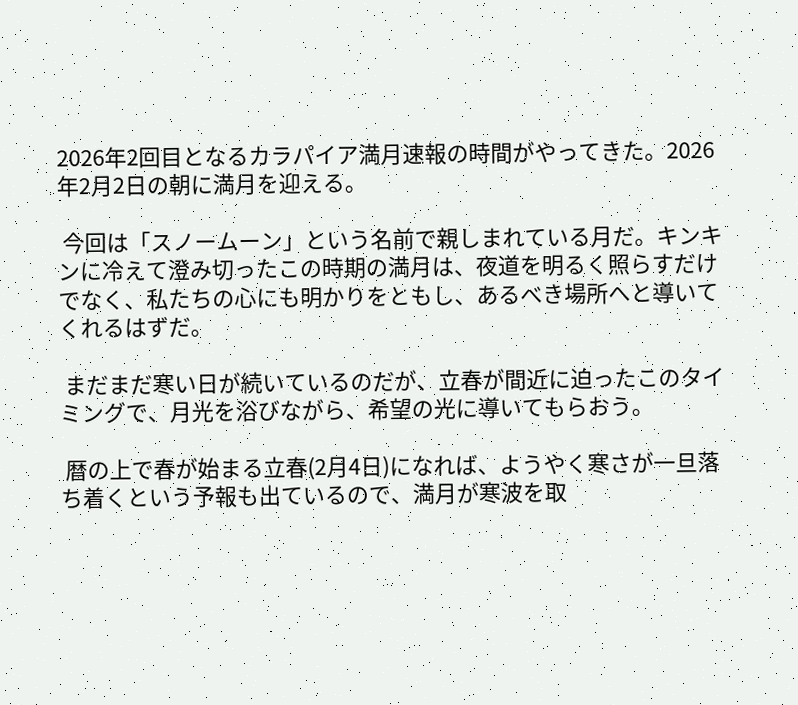2026年2回目となるカラパイア満月速報の時間がやってきた。2026年2月2日の朝に満月を迎える。

 今回は「スノームーン」という名前で親しまれている月だ。キンキンに冷えて澄み切ったこの時期の満月は、夜道を明るく照らすだけでなく、私たちの心にも明かりをともし、あるべき場所へと導いてくれるはずだ。

 まだまだ寒い日が続いているのだが、立春が間近に迫ったこのタイミングで、月光を浴びながら、希望の光に導いてもらおう。

 暦の上で春が始まる立春(2月4日)になれば、ようやく寒さが一旦落ち着くという予報も出ているので、満月が寒波を取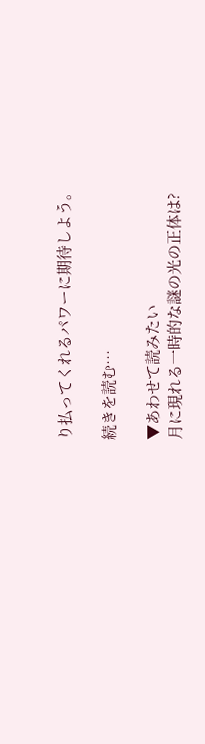り払ってくれるパワーに期待しよう。

続きを読む…

▼あわせて読みたい
月に現れる一時的な謎の光の正体は?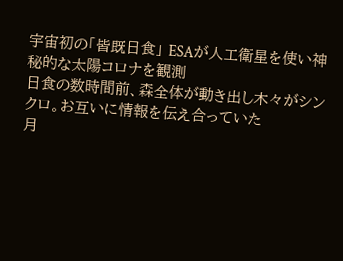宇宙初の「皆既日食」 ESAが人工衛星を使い神秘的な太陽コロナを観測
日食の数時間前、森全体が動き出し木々がシンクロ。お互いに情報を伝え合っていた
月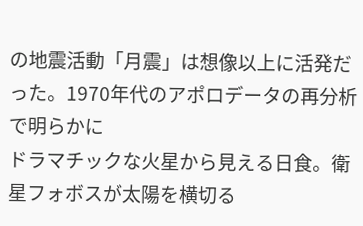の地震活動「月震」は想像以上に活発だった。1970年代のアポロデータの再分析で明らかに
ドラマチックな火星から見える日食。衛星フォボスが太陽を横切る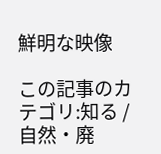鮮明な映像

この記事のカテゴリ:知る / 自然・廃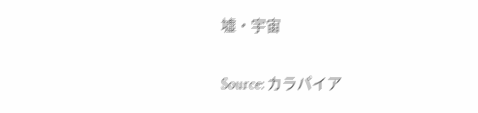墟・宇宙

Source: カラパイア